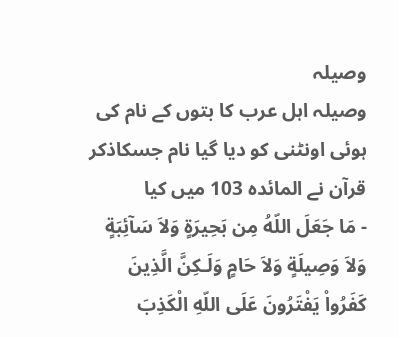وصیلہ
وصیلہ اہل عرب کا بتوں کے نام کی ہوئی اونٹنی کو دیا گیا نام جسکاذکر قرآن نے المائدہ 103 میں کیا
- مَا جَعَلَ اللّهُ مِن بَحِيرَةٍ وَلاَ سَآئِبَةٍ وَلاَ وَصِيلَةٍ وَلاَ حَامٍ وَلَـكِنَّ الَّذِينَ كَفَرُواْ يَفْتَرُونَ عَلَى اللّهِ الْكَذِبَ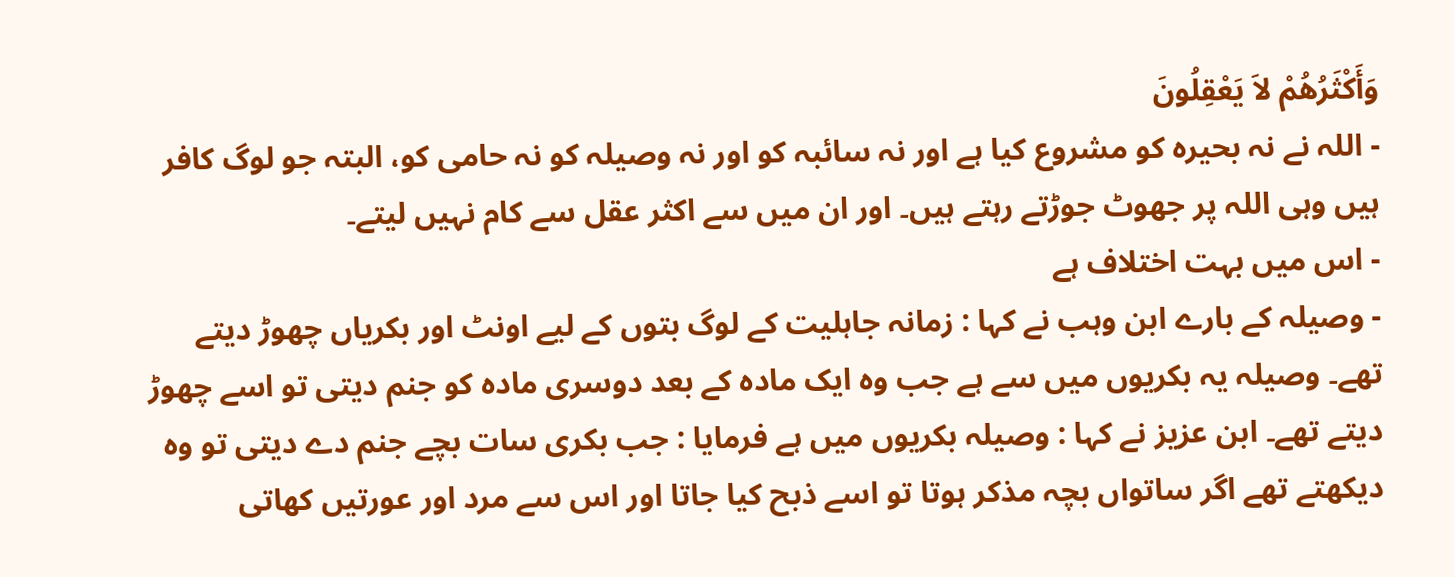وَأَكْثَرُهُمْ لاَ يَعْقِلُونَ
- اللہ نے نہ بحیرہ کو مشروع کیا ہے اور نہ سائبہ کو اور نہ وصیلہ کو نہ حامی کو، البتہ جو لوگ کافر ہیں وہی اللہ پر جھوٹ جوڑتے رہتے ہیں۔ اور ان میں سے اکثر عقل سے کام نہیں لیتے۔
- اس میں بہت اختلاف ہے
- وصیلہ کے بارے ابن وہب نے کہا : زمانہ جاہلیت کے لوگ بتوں کے لیے اونٹ اور بکریاں چھوڑ دیتے تھے۔ وصیلہ یہ بکریوں میں سے ہے جب وہ ایک مادہ کے بعد دوسری مادہ کو جنم دیتی تو اسے چھوڑ دیتے تھے۔ ابن عزیز نے کہا : وصیلہ بکریوں میں ہے فرمایا : جب بکری سات بچے جنم دے دیتی تو وہ دیکھتے تھے اگر ساتواں بچہ مذکر ہوتا تو اسے ذبح کیا جاتا اور اس سے مرد اور عورتیں کھاتی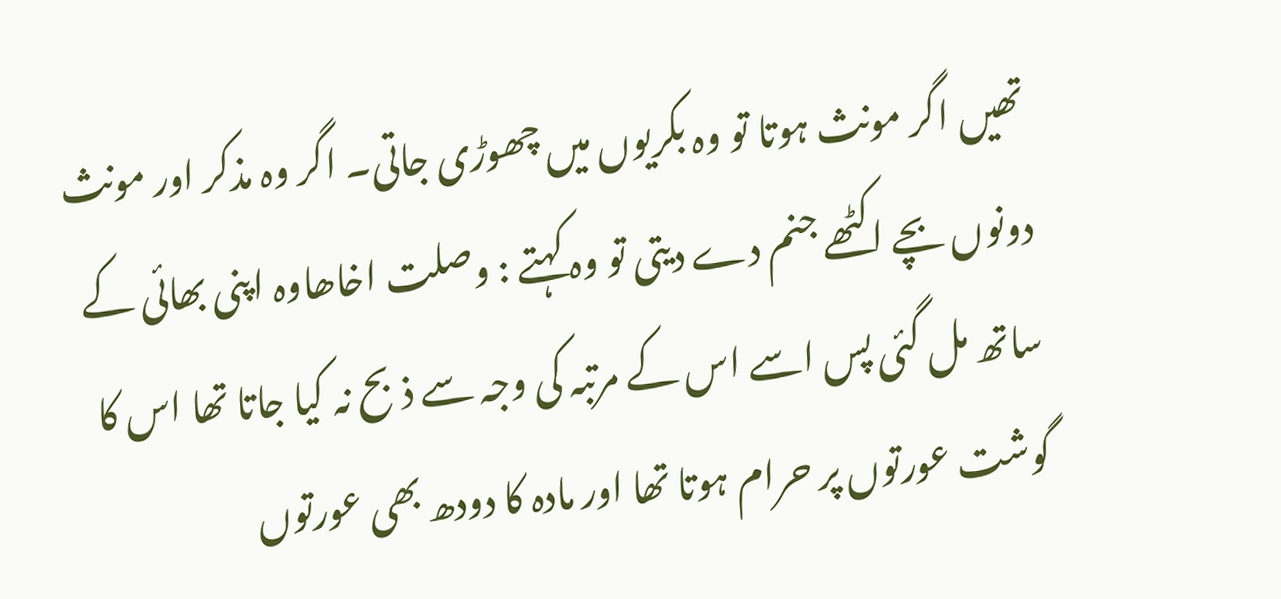تھیں اگر مونث ہوتا تو وہ بکریوں میں چھوڑی جاتی۔ اگر وہ مذکر اور مونث دونوں بچے اکٹھے جنم دے دیتی تو وہ کہتے : وصلت اخاھاوہ اپنی بھائی کے ساتھ مل گئی پس اسے اس کے مرتبہ کی وجہ سے ذبح نہ کیا جاتا تھا اس کا گوشت عورتوں پر حرام ہوتا تھا اور مادہ کا دودھ بھی عورتوں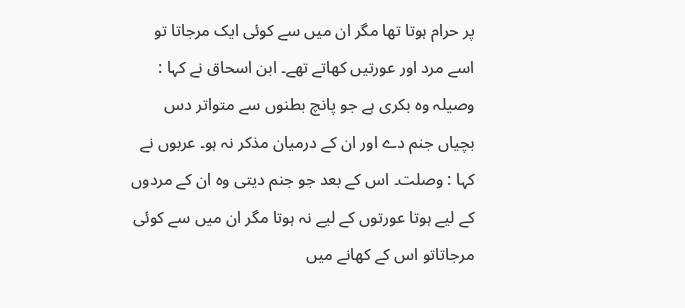پر حرام ہوتا تھا مگر ان میں سے کوئی ایک مرجاتا تو اسے مرد اور عورتیں کھاتے تھے۔ ابن اسحاق نے کہا : وصیلہ وہ بکری ہے جو پانچ بطنوں سے متواتر دس بچیاں جنم دے اور ان کے درمیان مذکر نہ ہو۔ عربوں نے کہا : وصلت۔ اس کے بعد جو جنم دیتی وہ ان کے مردوں کے لیے ہوتا عورتوں کے لیے نہ ہوتا مگر ان میں سے کوئی مرجاتاتو اس کے کھانے میں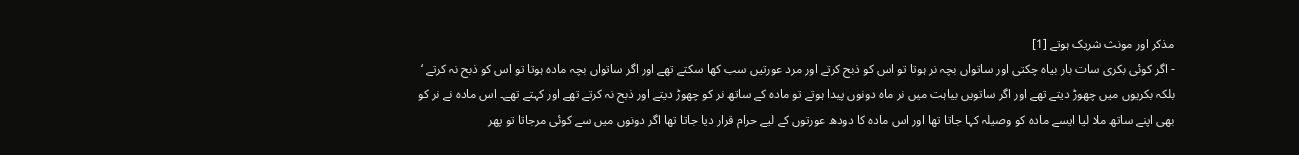مذکر اور مونث شریک ہوتے [1]
- اگر کوئی بکری سات بار بیاہ چکتی اور ساتواں بچہ نر ہوتا تو اس کو ذبح کرتے اور مرد عورتیں سب کھا سکتے تھے اور اگر ساتواں بچہ مادہ ہوتا تو اس کو ذبح نہ کرتے ‘ بلکہ بکریوں میں چھوڑ دیتے تھے اور اگر ساتویں بیاہت میں نر ماہ دونوں پیدا ہوتے تو مادہ کے ساتھ نر کو چھوڑ دیتے اور ذبح نہ کرتے تھے اور کہتے تھے۔ اس مادہ نے نر کو بھی اپنے ساتھ ملا لیا ایسے مادہ کو وصیلہ کہا جاتا تھا اور اس مادہ کا دودھ عورتوں کے لیے حرام قرار دیا جاتا تھا اگر دونوں میں سے کوئی مرجاتا تو پھر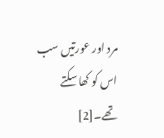مرد اور عورتیں سب اس کو کھا سکتے تھے۔[2]